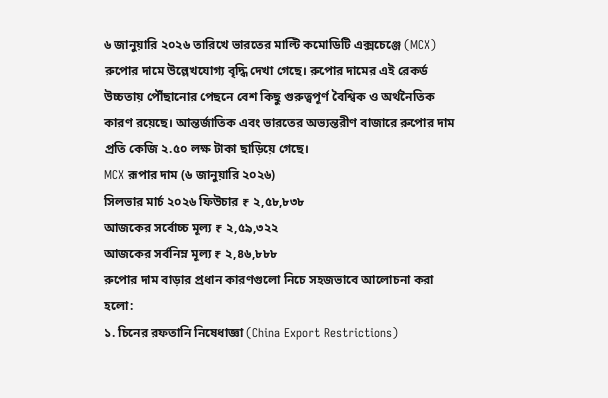৬ জানুয়ারি ২০২৬ তারিখে ভারতের মাল্টি কমোডিটি এক্সচেঞ্জে (MCX) রুপোর দামে উল্লেখযোগ্য বৃদ্ধি দেখা গেছে। রুপোর দামের এই রেকর্ড উচ্চতায় পৌঁছানোর পেছনে বেশ কিছু গুরুত্বপূর্ণ বৈশ্বিক ও অর্থনৈতিক কারণ রয়েছে। আন্তর্জাতিক এবং ভারতের অভ্যন্তরীণ বাজারে রুপোর দাম প্রতি কেজি ২.৫০ লক্ষ টাকা ছাড়িয়ে গেছে।
MCX রূপার দাম (৬ জানুয়ারি ২০২৬)
সিলভার মার্চ ২০২৬ ফিউচার ₹ ২,৫৮,৮৩৮
আজকের সর্বোচ্চ মূল্য ₹ ২,৫৯,৩২২
আজকের সর্বনিম্ন মূল্য ₹ ২,৪৬,৮৮৮
রুপোর দাম বাড়ার প্রধান কারণগুলো নিচে সহজভাবে আলোচনা করা হলো:
১. চিনের রফতানি নিষেধাজ্ঞা (China Export Restrictions)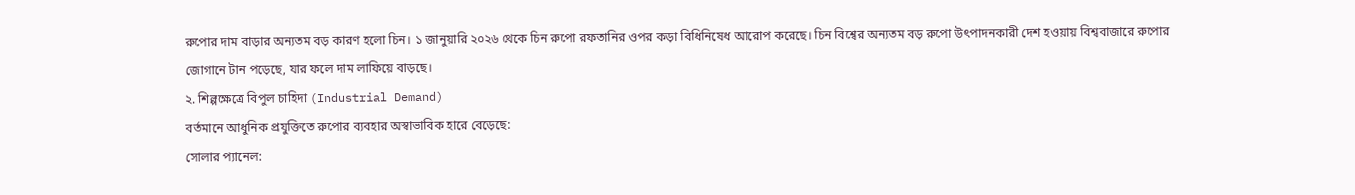রুপোর দাম বাড়ার অন্যতম বড় কারণ হলো চিন। ১ জানুয়ারি ২০২৬ থেকে চিন রুপো রফতানির ওপর কড়া বিধিনিষেধ আরোপ করেছে। চিন বিশ্বের অন্যতম বড় রুপো উৎপাদনকারী দেশ হওয়ায় বিশ্ববাজারে রুপোর জোগানে টান পড়েছে, যার ফলে দাম লাফিয়ে বাড়ছে।
২. শিল্পক্ষেত্রে বিপুল চাহিদা (Industrial Demand)
বর্তমানে আধুনিক প্রযুক্তিতে রুপোর ব্যবহার অস্বাভাবিক হারে বেড়েছে:
সোলার প্যানেল: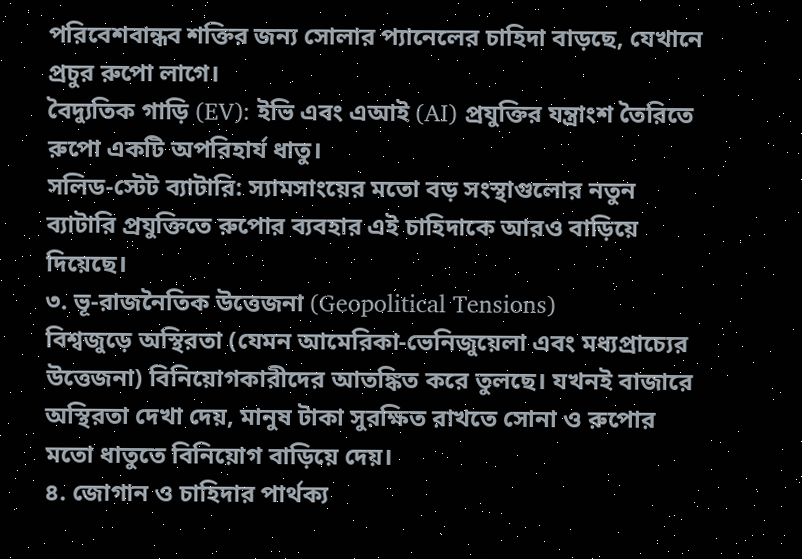পরিবেশবান্ধব শক্তির জন্য সোলার প্যানেলের চাহিদা বাড়ছে, যেখানে প্রচুর রুপো লাগে।
বৈদ্যুতিক গাড়ি (EV): ইভি এবং এআই (AI) প্রযুক্তির যন্ত্রাংশ তৈরিতে রুপো একটি অপরিহার্য ধাতু।
সলিড-স্টেট ব্যাটারি: স্যামসাংয়ের মতো বড় সংস্থাগুলোর নতুন ব্যাটারি প্রযুক্তিতে রুপোর ব্যবহার এই চাহিদাকে আরও বাড়িয়ে দিয়েছে।
৩. ভূ-রাজনৈতিক উত্তেজনা (Geopolitical Tensions)
বিশ্বজুড়ে অস্থিরতা (যেমন আমেরিকা-ভেনিজুয়েলা এবং মধ্যপ্রাচ্যের উত্তেজনা) বিনিয়োগকারীদের আতঙ্কিত করে তুলছে। যখনই বাজারে অস্থিরতা দেখা দেয়, মানুষ টাকা সুরক্ষিত রাখতে সোনা ও রুপোর মতো ধাতুতে বিনিয়োগ বাড়িয়ে দেয়।
৪. জোগান ও চাহিদার পার্থক্য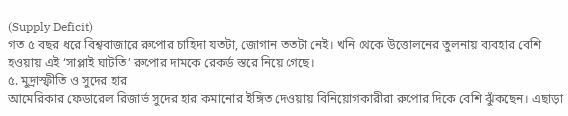(Supply Deficit)
গত ৫ বছর ধরে বিশ্ববাজারে রুপোর চাহিদা যতটা, জোগান ততটা নেই। খনি থেকে উত্তোলনের তুলনায় ব্যবহার বেশি হওয়ায় এই ‘সাপ্লাই ঘাটতি’ রুপোর দামকে রেকর্ড স্তরে নিয়ে গেছে।
৫. মুদ্রাস্ফীতি ও সুদের হার
আমেরিকার ফেডারেল রিজার্ভ সুদের হার কমানোর ইঙ্গিত দেওয়ায় বিনিয়োগকারীরা রুপোর দিকে বেশি ঝুঁকছেন। এছাড়া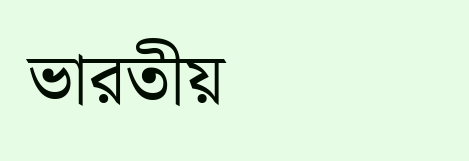ভারতীয়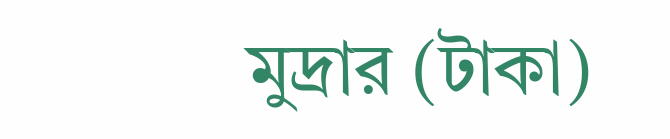মুদ্রার (টাকা)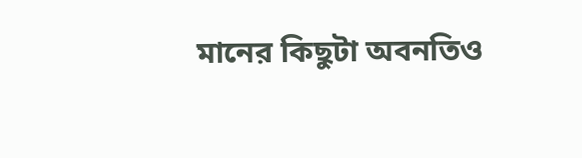মানের কিছুটা অবনতিও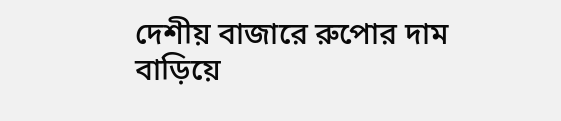দেশীয় বাজারে রুপোর দাম বাড়িয়ে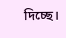দিচ্ছে।